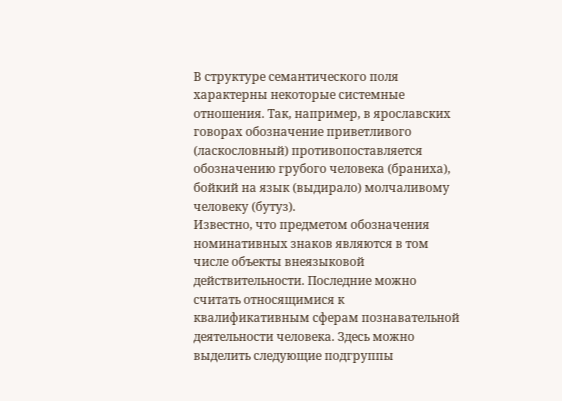В структуре семантического поля характерны некоторые системные отношения. Так, например, в ярославских говорах обозначение приветливого (ласкословный) противопоставляется обозначению грубого человека (браниха), бойкий на язык (выдирало) молчаливому человеку (бутуз).
Известно, что предметом обозначения номинативных знаков являются в том числе объекты внеязыковой действительности. Последние можно считать относящимися к квалификативным сферам познавательной деятельности человека. Здесь можно выделить следующие подгруппы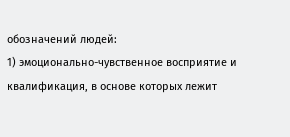обозначений людей:
1) эмоционально-чувственное восприятие и квалификация, в основе которых лежит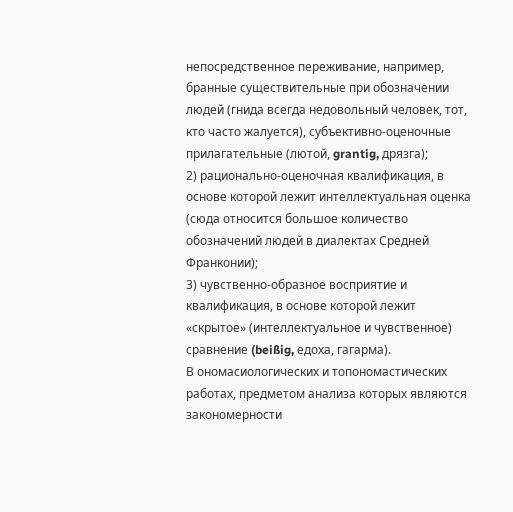непосредственное переживание, например, бранные существительные при обозначении людей (гнида всегда недовольный человек, тот, кто часто жалуется), субъективно-оценочные прилагательные (лютой, grantig, дрязга);
2) рационально-оценочная квалификация, в основе которой лежит интеллектуальная оценка (сюда относится большое количество обозначений людей в диалектах Средней Франконии);
3) чувственно-образное восприятие и квалификация, в основе которой лежит «скрытое» (интеллектуальное и чувственное) сравнение (beißig, едоха, гагарма).
В ономасиологических и топономастических работах, предметом анализа которых являются закономерности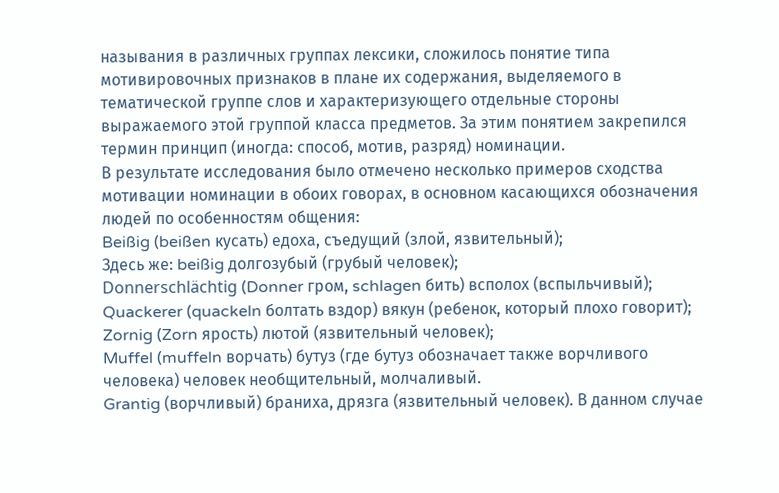называния в различных группах лексики, сложилось понятие типа мотивировочных признаков в плане их содержания, выделяемого в тематической группе слов и характеризующего отдельные стороны выражаемого этой группой класса предметов. За этим понятием закрепился термин принцип (иногда: способ, мотив, разряд) номинации.
В результате исследования было отмечено несколько примеров сходства мотивации номинации в обоих говорах, в основном касающихся обозначения людей по особенностям общения:
Beißig (beißen кусать) едоха, съедущий (злой, язвительный);
Здесь же: beißig долгозубый (грубый человек);
Donnerschlächtig (Donner гром, schlagen бить) всполох (вспыльчивый);
Quackerer (quackeln болтать вздор) вякун (ребенок, который плохо говорит);
Zornig (Zorn ярость) лютой (язвительный человек);
Muffel (muffeln ворчать) бутуз (где бутуз обозначает также ворчливого человека) человек необщительный, молчаливый.
Grantig (ворчливый) браниха, дрязга (язвительный человек). В данном случае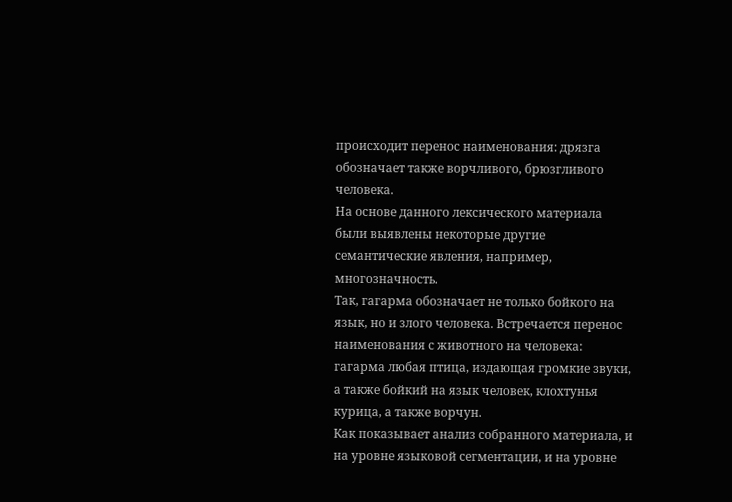происходит перенос наименования: дрязга обозначает также ворчливого, брюзгливого человека.
На основе данного лексического материала были выявлены некоторые другие семантические явления, например, многозначность.
Так, гагарма обозначает не только бойкого на язык, но и злого человека. Встречается перенос наименования с животного на человека: гагарма любая птица, издающая громкие звуки, а также бойкий на язык человек, клохтунья курица, а также ворчун.
Как показывает анализ собранного материала, и на уровне языковой сегментации, и на уровне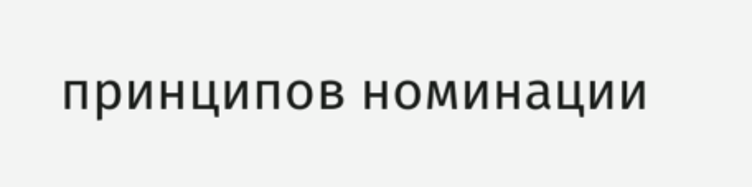принципов номинации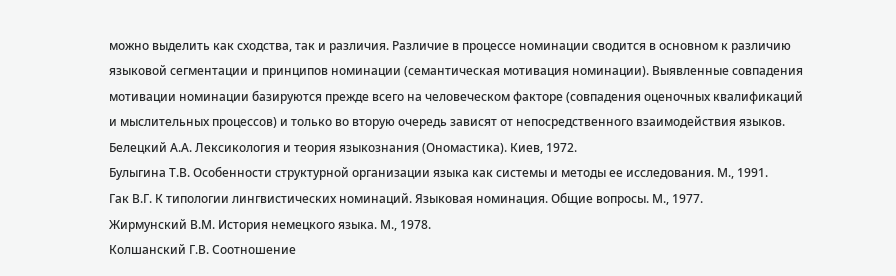можно выделить как сходства, так и различия. Различие в процессе номинации сводится в основном к различию языковой сегментации и принципов номинации (семантическая мотивация номинации). Выявленные совпадения мотивации номинации базируются прежде всего на человеческом факторе (совпадения оценочных квалификаций и мыслительных процессов) и только во вторую очередь зависят от непосредственного взаимодействия языков.
Белецкий А.А. Лексикология и теория языкознания (Ономастика). Киев, 1972.
Булыгина Т.В. Особенности структурной организации языка как системы и методы ее исследования. М., 1991.
Гак В.Г. К типологии лингвистических номинаций. Языковая номинация. Общие вопросы. М., 1977.
Жирмунский В.М. История немецкого языка. М., 1978.
Колшанский Г.В. Соотношение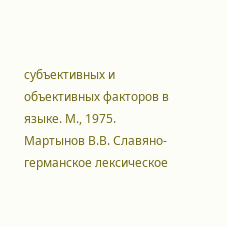субъективных и объективных факторов в языке. М., 1975.
Мартынов В.В. Славяно-германское лексическое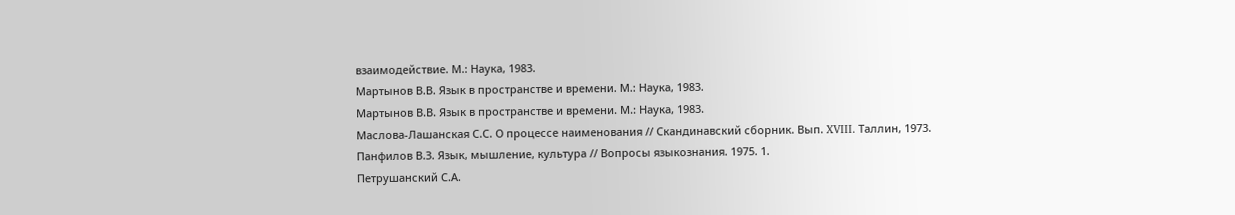взаимодействие. М.: Наука, 1983.
Мартынов В.В. Язык в пространстве и времени. М.: Наука, 1983.
Мартынов В.В. Язык в пространстве и времени. М.: Наука, 1983.
Маслова-Лашанская С.С. О процессе наименования // Скандинавский сборник. Вып. XVIII. Таллин, 1973.
Панфилов В.З. Язык, мышление, культура // Вопросы языкознания. 1975. 1.
Петрушанский С.А.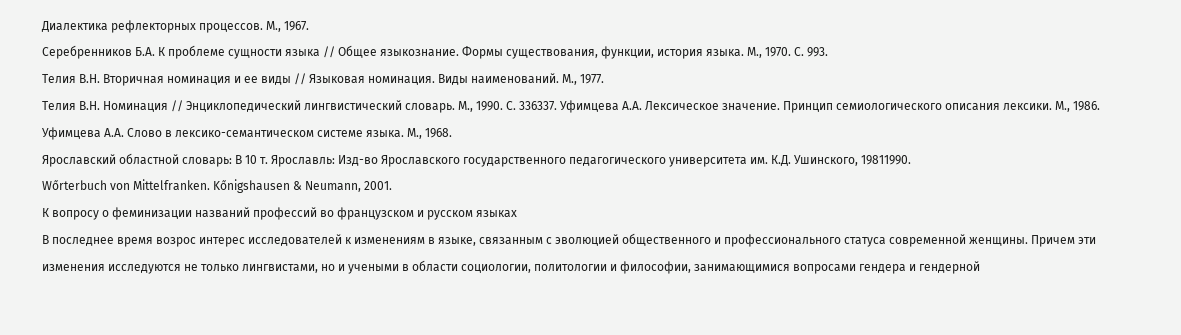Диалектика рефлекторных процессов. М., 1967.
Серебренников Б.А. К проблеме сущности языка // Общее языкознание. Формы существования, функции, история языка. М., 1970. С. 993.
Телия В.Н. Вторичная номинация и ее виды // Языковая номинация. Виды наименований. М., 1977.
Телия В.Н. Номинация // Энциклопедический лингвистический словарь. М., 1990. С. 336337. Уфимцева А.А. Лексическое значение. Принцип семиологического описания лексики. М., 1986.
Уфимцева А.А. Слово в лексико-семантическом системе языка. М., 1968.
Ярославский областной словарь: В 10 т. Ярославль: Изд-во Ярославского государственного педагогического университета им. К.Д. Ушинского, 19811990.
Wőrterbuch von Mittelfranken. Kőnigshausen & Neumann, 2001.
К вопросу о феминизации названий профессий во французском и русском языках
В последнее время возрос интерес исследователей к изменениям в языке, связанным с эволюцией общественного и профессионального статуса современной женщины. Причем эти изменения исследуются не только лингвистами, но и учеными в области социологии, политологии и философии, занимающимися вопросами гендера и гендерной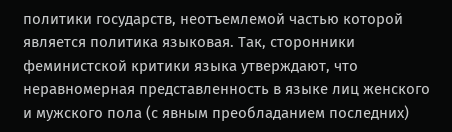политики государств, неотъемлемой частью которой является политика языковая. Так, сторонники феминистской критики языка утверждают, что неравномерная представленность в языке лиц женского и мужского пола (с явным преобладанием последних)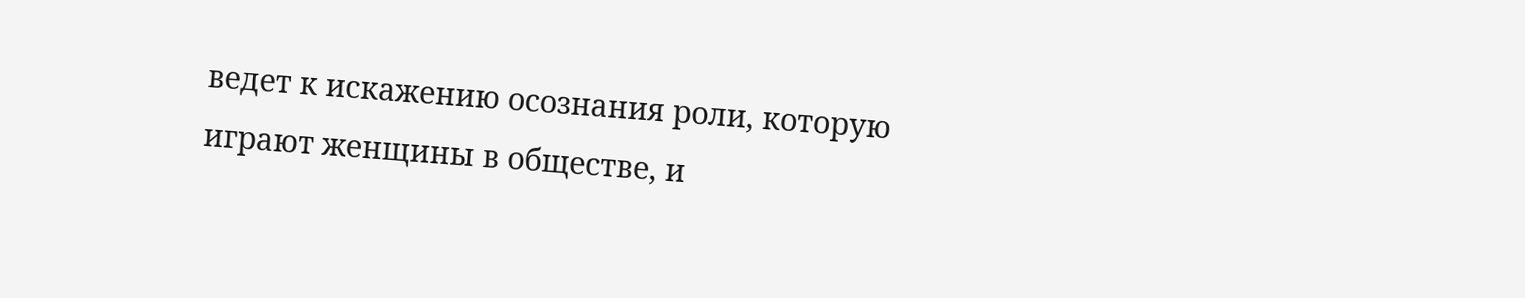ведет к искажению осознания роли, которую играют женщины в обществе, и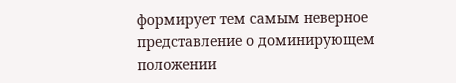формирует тем самым неверное представление о доминирующем положении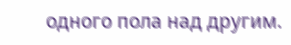одного пола над другим.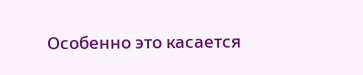Особенно это касается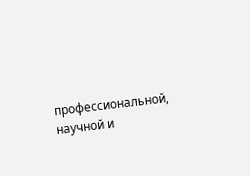профессиональной, научной и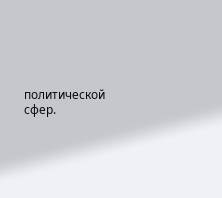политической сфер.